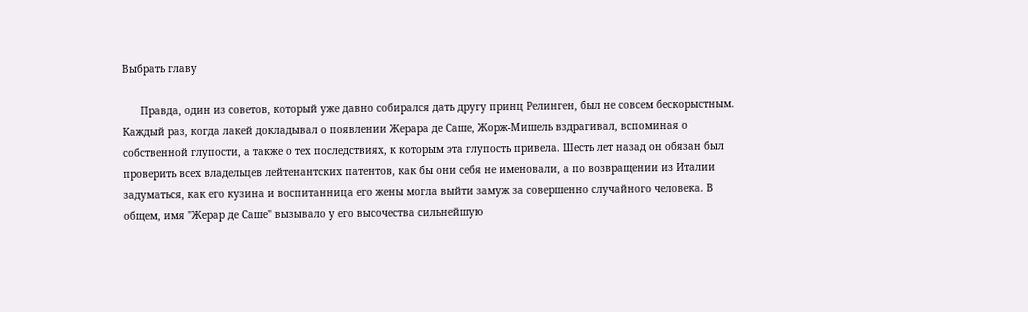Выбрать главу

      Правда, один из советов, который уже давно собирался дать другу принц Релинген, был не совсем бескорыстным. Каждый раз, когда лакей докладывал о появлении Жерара де Саше, Жорж-Мишель вздрагивал, вспоминая о собственной глупости, а также о тех последствиях, к которым эта глупость привела. Шесть лет назад он обязан был проверить всех владельцев лейтенантских патентов, как бы они себя не именовали, а по возвращении из Италии задуматься, как его кузина и воспитанница его жены могла выйти замуж за совершенно случайного человека. В общем, имя "Жерар де Саше" вызывало у его высочества сильнейшую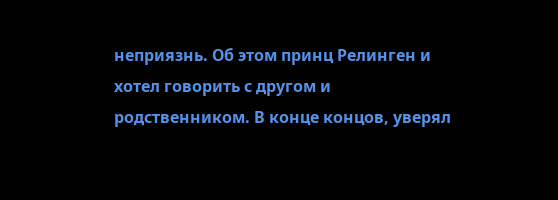неприязнь. Об этом принц Релинген и хотел говорить с другом и родственником. В конце концов, уверял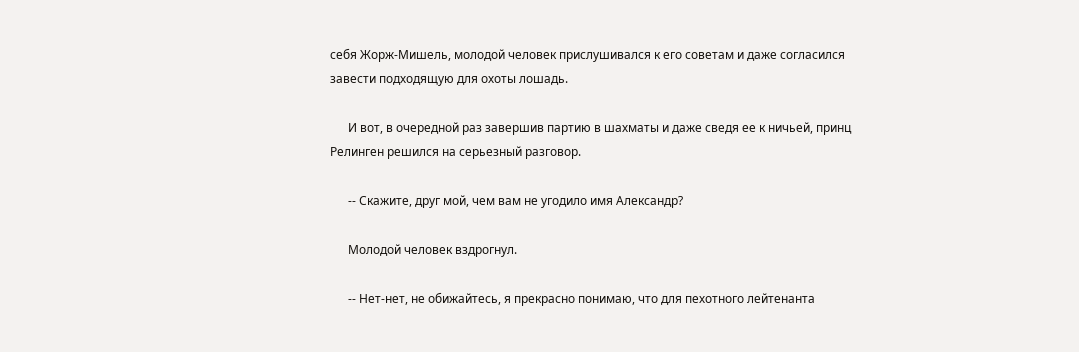себя Жорж-Мишель, молодой человек прислушивался к его советам и даже согласился завести подходящую для охоты лошадь.

      И вот, в очередной раз завершив партию в шахматы и даже сведя ее к ничьей, принц Релинген решился на серьезный разговор.

      -- Скажите, друг мой, чем вам не угодило имя Александр?

      Молодой человек вздрогнул.

      -- Нет-нет, не обижайтесь, я прекрасно понимаю, что для пехотного лейтенанта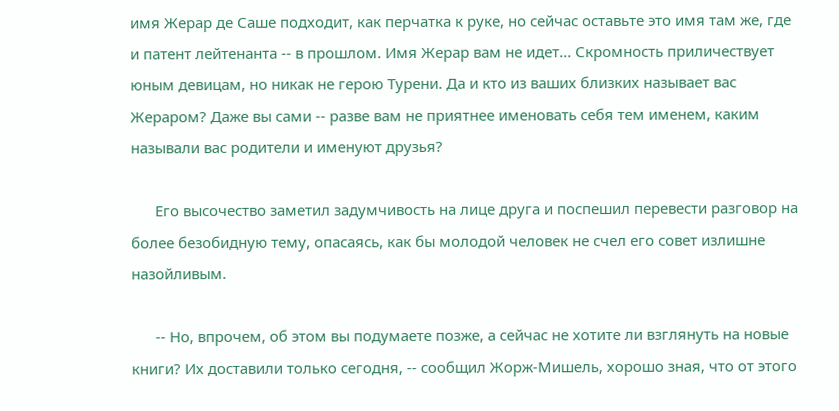имя Жерар де Саше подходит, как перчатка к руке, но сейчас оставьте это имя там же, где и патент лейтенанта -- в прошлом. Имя Жерар вам не идет... Скромность приличествует юным девицам, но никак не герою Турени. Да и кто из ваших близких называет вас Жераром? Даже вы сами -- разве вам не приятнее именовать себя тем именем, каким называли вас родители и именуют друзья?

      Его высочество заметил задумчивость на лице друга и поспешил перевести разговор на более безобидную тему, опасаясь, как бы молодой человек не счел его совет излишне назойливым.

      -- Но, впрочем, об этом вы подумаете позже, а сейчас не хотите ли взглянуть на новые книги? Их доставили только сегодня, -- сообщил Жорж-Мишель, хорошо зная, что от этого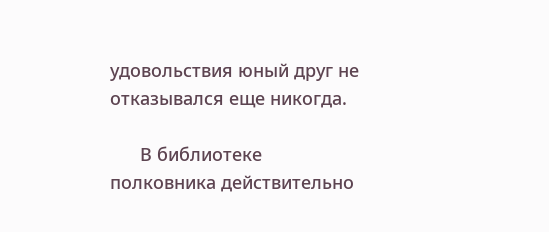удовольствия юный друг не отказывался еще никогда.

      В библиотеке полковника действительно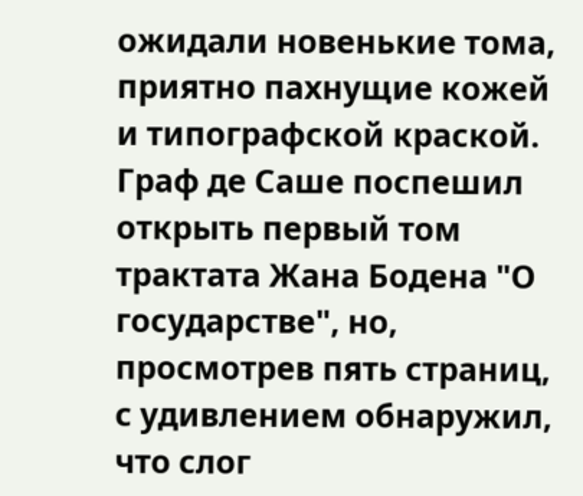ожидали новенькие тома, приятно пахнущие кожей и типографской краской. Граф де Саше поспешил открыть первый том трактата Жана Бодена "О государстве", но, просмотрев пять страниц, с удивлением обнаружил, что слог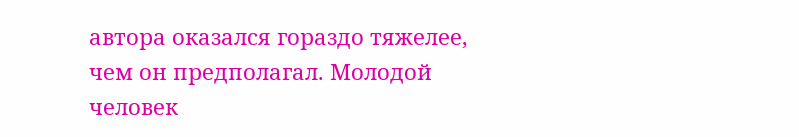автора оказался гораздо тяжелее, чем он предполагал. Молодой человек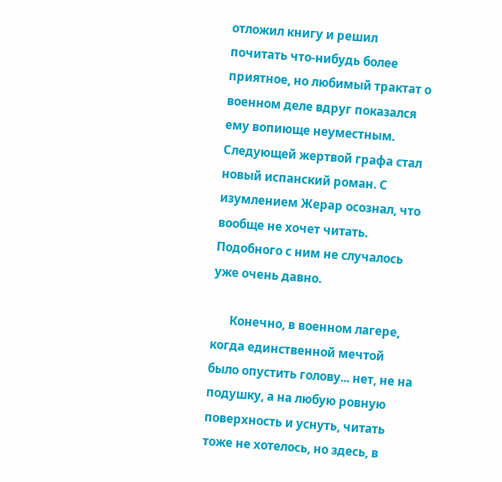отложил книгу и решил почитать что-нибудь более приятное, но любимый трактат о военном деле вдруг показался ему вопиюще неуместным. Следующей жертвой графа стал новый испанский роман. С изумлением Жерар осознал, что вообще не хочет читать. Подобного с ним не случалось уже очень давно.

      Конечно, в военном лагере, когда единственной мечтой было опустить голову... нет, не на подушку, а на любую ровную поверхность и уснуть, читать тоже не хотелось, но здесь, в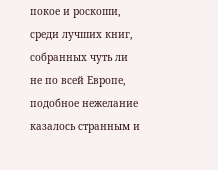покое и роскоши, среди лучших книг, собранных чуть ли не по всей Европе, подобное нежелание казалось странным и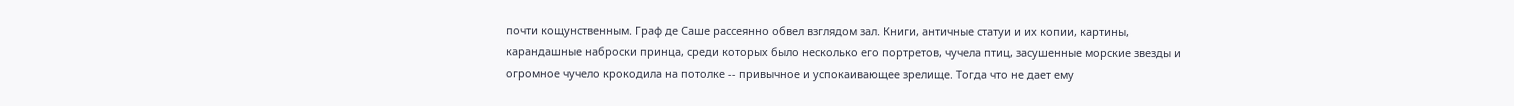почти кощунственным. Граф де Саше рассеянно обвел взглядом зал. Книги, античные статуи и их копии, картины, карандашные наброски принца, среди которых было несколько его портретов, чучела птиц, засушенные морские звезды и огромное чучело крокодила на потолке -- привычное и успокаивающее зрелище. Тогда что не дает ему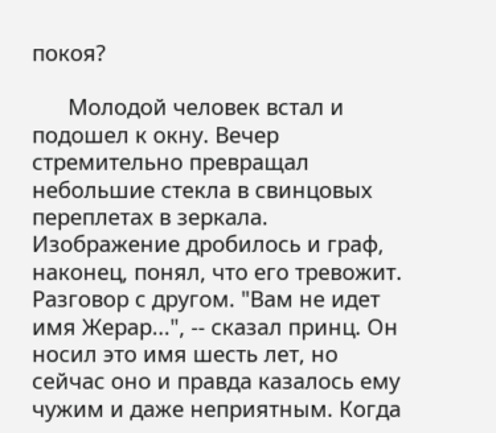покоя?

      Молодой человек встал и подошел к окну. Вечер стремительно превращал небольшие стекла в свинцовых переплетах в зеркала. Изображение дробилось и граф, наконец, понял, что его тревожит. Разговор с другом. "Вам не идет имя Жерар...", -- сказал принц. Он носил это имя шесть лет, но сейчас оно и правда казалось ему чужим и даже неприятным. Когда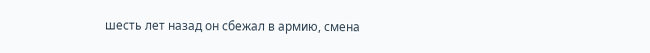шесть лет назад он сбежал в армию, смена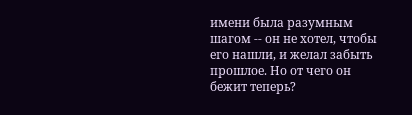имени была разумным шагом -- он не хотел, чтобы его нашли, и желал забыть прошлое. Но от чего он бежит теперь?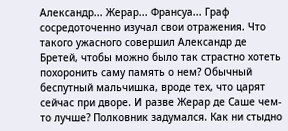Александр... Жерар... Франсуа... Граф сосредоточенно изучал свои отражения. Что такого ужасного совершил Александр де Бретей, чтобы можно было так страстно хотеть похоронить саму память о нем? Обычный беспутный мальчишка, вроде тех, что царят сейчас при дворе. И разве Жерар де Саше чем-то лучше? Полковник задумался. Как ни стыдно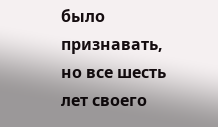было признавать, но все шесть лет своего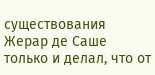существования Жерар де Саше только и делал, что от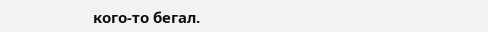кого-то бегал.